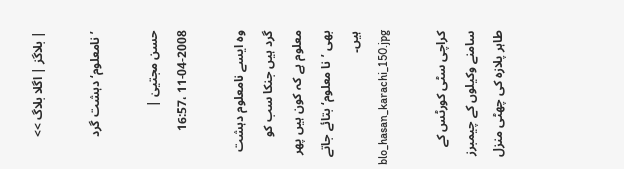| بلاگز | اگلا بلاگ >>

’نامعلوم‘ دہشت گرد

حسن مجتییٰ | 2008-04-11 ،16:57

وہ ایسے نامعلوم دہشت گرد ہیں جنکا سب کو معلوم ہے کہ کون ہیں پھر بھی ’نا معلوم‘ بتائے جاتے ہیں۔
blo_hasan_karachi_150.jpg

کراچی سٹی کورٹس کے سامنے وکیلوں کے چیمبرز طاہر پلازہ کی چھٹی منزل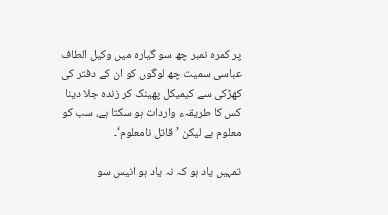پر کمرہ نمبر چھ سو گیارہ میں وکیل الطاف عباسی سمیت چھ لوگوں کو ان کے دفتر کی کھڑکی سے کیمیکل پھینک کر زندہ جلا دینا کس کا طریقہء واردات ہو سکتا ہے، سب کو معلوم ہے لیکن ’قاتل نامعلوم‘۔

تمہیں یاد ہو کہ نہ یاد ہو انیس سو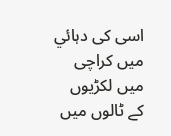اسی کی دہائي میں کراچی میں لکڑیوں کے ٹالوں میں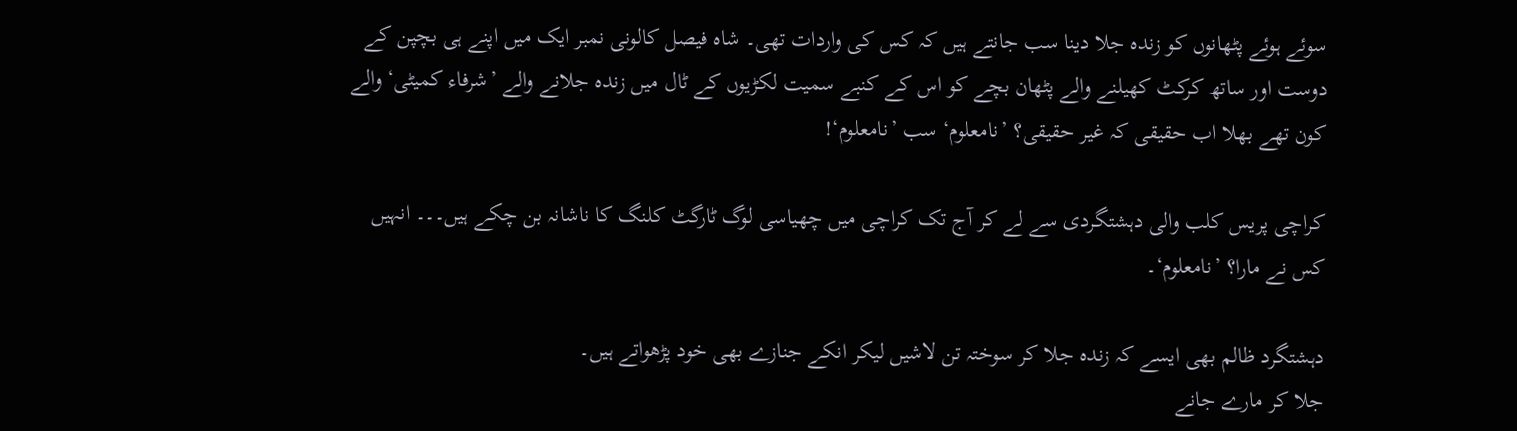سوئے ہوئے پٹھانوں کو زندہ جلا دینا سب جانتے ہیں کہ کس کی واردات تھی۔ شاہ فیصل کالونی نمبر ایک میں اپنے ہی بچپن کے دوست اور ساتھ کرکٹ کھیلنے والے پٹھان بچے کو اس کے کنبے سمیت لکڑیوں کے ٹال میں زندہ جلانے والے ’شرفاء کمیٹی‘ والے کون تھے بھلا اب حقیقی کہ غیر حقیقی؟ ’نامعلوم‘ سب ’نامعلوم‘!

کراچی پریس کلب والی دہشتگردی سے لے کر آج تک کراچی میں چھیاسی لوگ ٹارگٹ کلنگ کا ناشانہ بن چکے ہیں۔۔۔ انہیں کس نے مارا؟ ’نامعلوم‘۔

دہشتگرد ظالم بھی ایسے کہ زندہ جلا کر سوختہ تن لاشیں لیکر انکے جنازے بھی خود پڑھواتے ہیں۔
جلا کر مارے جانے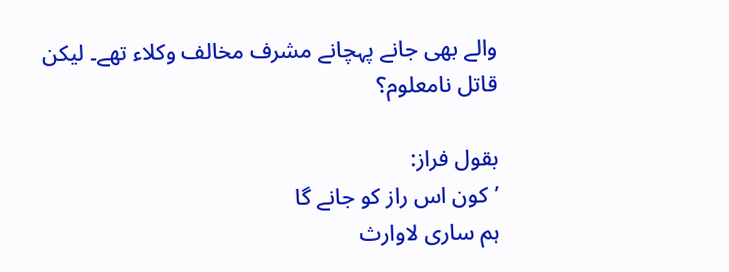والے بھی جانے پہچانے مشرف مخالف وکلاء تھے۔ لیکن قاتل نامعلوم؟

بقول فراز:
’کون اس راز کو جانے گا
ہم ساری لاوارث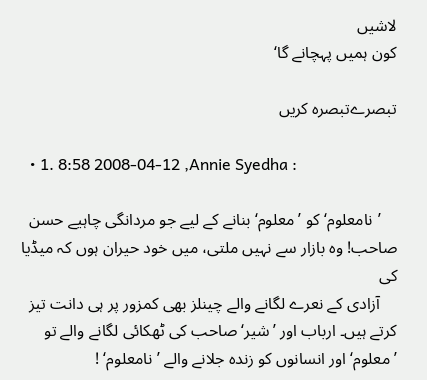لاشیں
کون ہمیں پہچانے گا‘

تبصرےتبصرہ کریں

  • 1. 8:58 2008-04-12 ,Annie Syedha :

    ’نامعلوم‘ کو ’معلوم‘ بنانے کے ليے جو مردانگی چاہیے حسن صاحب! وہ بازار سے نہیں ملتی، میں خود حيران ہوں کہ ميڈيا کی
    آزادی کے نعرے لگانے والے چينلز بھی کمزور پر ہی دانت تيز کرتے ہیں۔ ارباب اور ’شير‘ صاحب کی ٹھکائی لگانے والے تو ’معلوم‘ اور انسانوں کو زندہ جلانے والے ’نامعلوم‘ !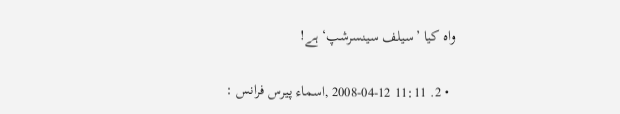واہ کيا ’سيلف سينسرشپ‘ ہے!

  • 2. 11:11 2008-04-12 ,اسماء پيرس فرانس :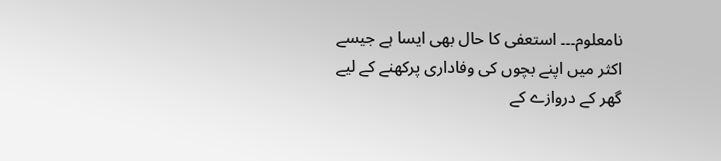نامعلوم۔۔۔ استعفی کا حال بھی ايسا ہے جيسے اکثر میں اپنے بچوں کی وفاداری پرکھنے کے ليے گھر کے دروازے کے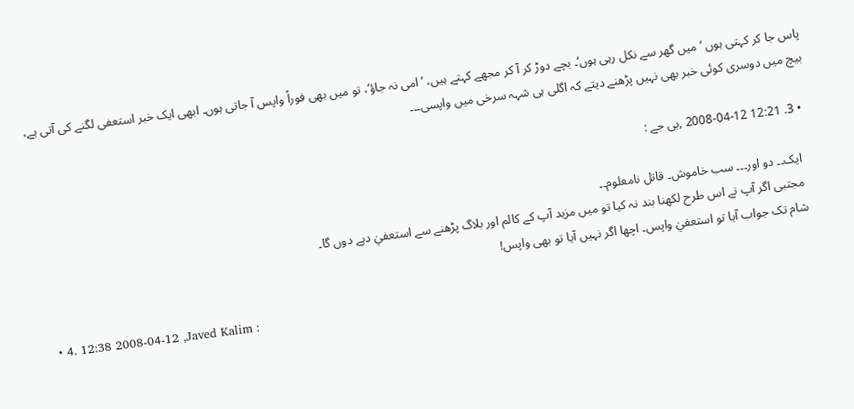پاس جا کر کہتی ہوں ’میں گھر سے نکل رہی ہوں‘۔ بچے دوڑ کر آ کر مجھے کہتے ہیں، ’امی نہ جاؤ‘، تو میں بھی فوراً واپس آ جاتی ہوں۔ ابھی ايک خبر استعفی لگنے کی آتی ہے، بيچ ميں دوسری کوئی خبر بھی نہیں پڑھنے ديتے کہ اگلی ہی شہہ سرخی ميں واپسی۔۔۔

  • 3. 12:21 2008-04-12 ,بی جے :

    ايک۔۔ دو اور۔۔۔ سب خاموش۔ قاتل نامعلوم۔۔
    مجتبی اگر آپ نے اس طرح لکھنا بند نہ کيا تو میں مزيد آپ کے کالم اور بلاگ پڑھنے سے استعفيٰ دہے دوں گا۔
    شام تک جواب آيا تو استعفيٰ واپس۔ اچھا اگر نہیں آيا تو بھی واپس!

  • 4. 12:38 2008-04-12 ,Javed Kalim :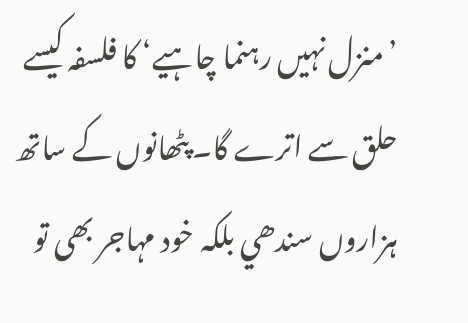’منزل نہیں رہنما چاہيے‘ کا فلسفہ کيسے حلق سے اترے گا۔ پٹھانوں کے ساتھ ہزاروں سندھي بلکہ خود مہاجر بھی تو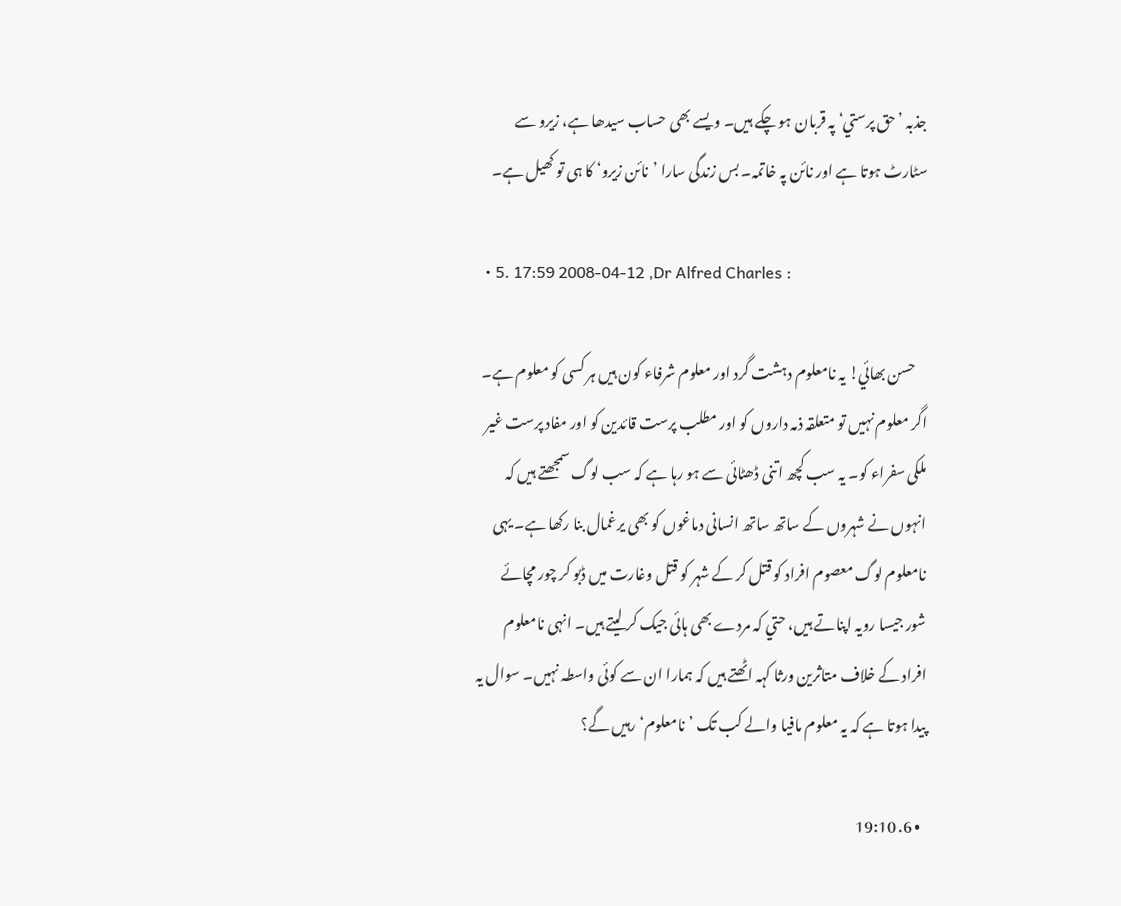جذبہ ’حق پرستي‘ پہ قربان ہو چکے ہیں۔ ويسے بھی حساب سيدھا ہے، زيرو سے سٹارٹ ہوتا ہے اور نائن پہ خاتمہ۔ بس زندگی سارا ’نائن زيرو‘ کا ہی تو کھيل ہے۔

  • 5. 17:59 2008-04-12 ,Dr Alfred Charles :

    حسن بھائي! يہ نامعلوم دہشت گرد اور معلوم شرفاء کون ہيں ہر کسی کو معلوم ہے۔ اگر معلوم نہيں تو متعلقہ ذمہ داروں کو اور مطلب پرست قائدين کو اور مفاد پرست غير ملکی سفراء کو۔ يہ سب کچھ اتنی ڈھٹائی سے ہو رہا ہے کہ سب لوگ سمجھتے ہيں کہ انہوں نے شہروں کے ساتھ ساتھ انسانی دماغوں کو بھی يرغمال بنا رکھا ہے۔ يہی نامعلوم لوگ معصوم افراد کو قتل کر کے شہر کو قتل وغارت ميں ڈبو کر چور مچائے شور جيسا رويہ اپناتے ہيں، حتي کہ مردے بھی ہائی جيک کر ليتے ہيں۔ انہی نامعلوم افراد کے خلاف متاثرين ورثا کہہ اٹھتے ہيں کہ ہمارا ان سے کوئی واسطہ نہيں۔ سوال يہ پيدا ہوتا ہے کہ يہ معلوم مافيا والے کب تک ’نامعلوم‘ رہیں گے؟

  • 6. 19:10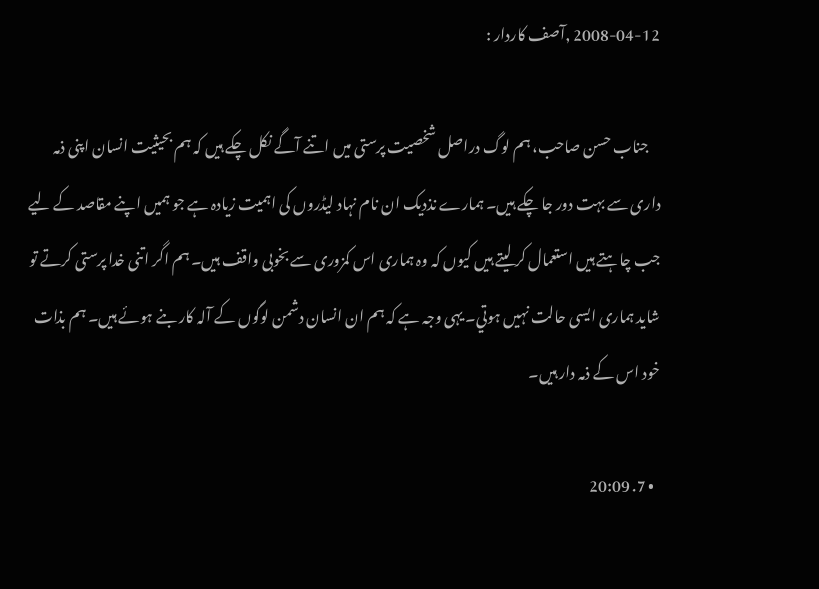2008-04-12 ,آصف کاردار :

    جناب حسن صاحب، ہم لوگ دراصل شخصيت پرستی ميں اتنے آگے نکل چکے ہیں کہ ہم بحیثيت انسان اپنی ذمہ داری سے بہت دور جا چکے ہیں۔ ہمارے نذديک ان نام نہاد ليڈروں کی اہميت زيادہ ہے جو ہمیں اپنے مقاصد کے ليے جب چاہتے ہیں استعمال کر ليتے ہیں کيوں کہ وہ ہماری اس کمزوری سے بخوبی واقف ہیں۔ ہم اگر اتنی خدا پرستی کرتے تو شايد ہماری ايسی حالت نہیں ہوتي۔ يہی وجہ ہے کہ ہم ان انسان دشمن لوگوں کے آلہ کار بنے ہوئے ہیں۔ ہم بذات خود اس کے ذمہ دار ہیں۔

  • 7. 20:09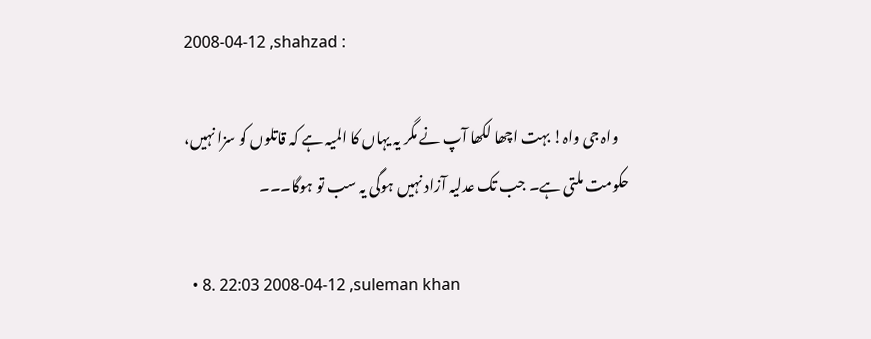2008-04-12 ,shahzad :

    واہ جی واہ! بہت اچھا لکھا آپ نے مگر یہ یہاں کا المیہ ہے کہ قاتلوں کو سزا نہیں، حکومت ملتی ہے۔ جب تک عدلیہ آزاد نہیں ہوگی یہ سب تو ہوگا۔۔۔

  • 8. 22:03 2008-04-12 ,suleman khan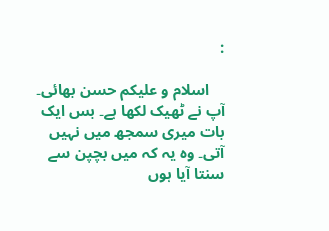:

    اسلام و عليکم حسن بھائی۔ آپ نے ٹھيک لکھا ہے۔ بس ايک بات ميری سمجھ میں نہیں آتی۔ وہ يہ کہ میں بچپن سے سنتا آيا ہوں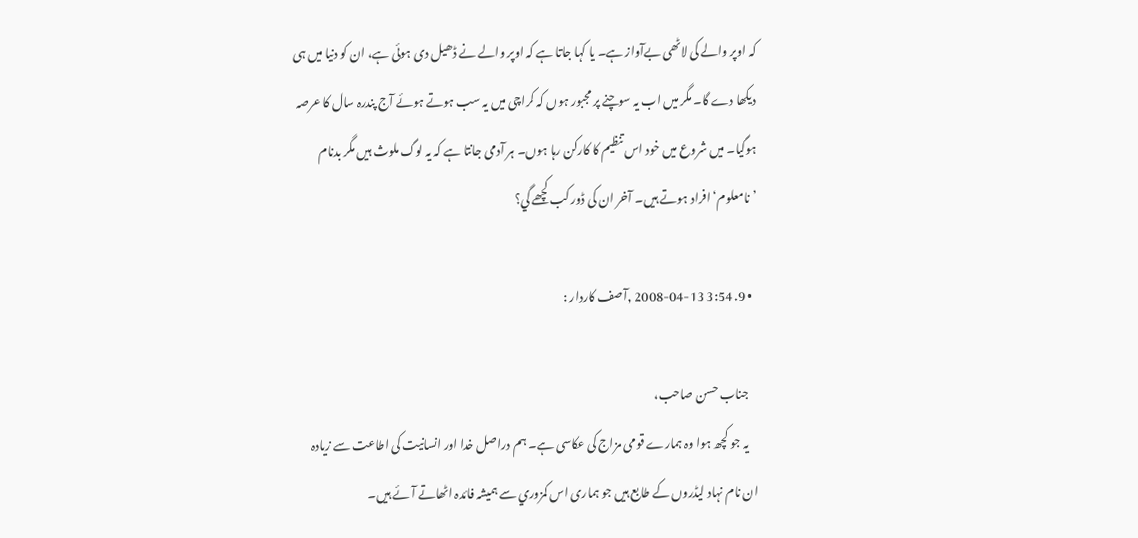کہ اوپر والے کی لاٹھی بےآواز ہے۔ يا کہا جاتا ہے کہ اوپر والے نے ڈھيل دی ہوئی ہے، ان کو دنيا میں ہی ديکھا دے گا۔ مگر میں اب يہ سوچنے پر مجبور ہوں کہ کراچی میں يہ سب ہوتے ہوئے آج پندرہ سال کا عرصہ ہوگيا۔ میں شروع میں خود اس تنظيم کا کارکن رہا ہوں۔ ہر آدمی جانتا ہے کہ يہ لوگ ملوث ہیں مگر بدنام ’نامعلوم‘ افراد ہوتے ہيں۔ آخر ان کی ڈور کب کچھے گي؟

  • 9. 3:54 2008-04-13 ,آصف کاردار :

    جناب حسن صاحب،
    يہ جو کچھ ہوا وہ ہمارے قومی مزاج کی عکاسی ہے۔ ہم دراصل خدا اور انسانيت کی اطاعت سے زيادہ ان نام نہاد ليڈروں کے طابع ہیں جو ہماری اس کمزوري سے ہميشہ فائدہ اٹھاتے آئے ہیں۔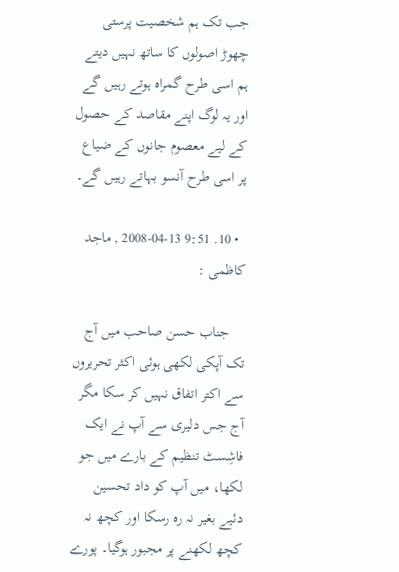جب تک ہم شخصيت پرستی چھوڑ اصولوں کا ساتھ نہیں ديتے ہم اسی طرح گمراہ ہوتے رہیں گے اور يہ لوگ اپنے مقاصد کے حصول کے لیے معصوم جانوں کے ضياع پر اسی طرح آنسو بہاتے رہیں گے۔

  • 10. 9:51 2008-04-13 , ماجد کاظمی :

    جناب حسن صاحب میں آج تک آپکی لکھی ہوئی اکثر تحريروں سے اکتر اتفاق نہیں کر سکا مگر آج جس دليری سے آپ نے ايک فاشِسٹ تنظيم کے بارے میں جو لکھا، میں آپ کو داد تحسين دئیے بغير نہ رہ رسکا اور کچھ نہ کچھ لکھنے پر مجبور ہوگيا۔ پورے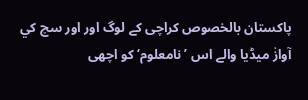پاکستان بالخصوص کراچی کے لوگ اور اور سچ کي آوازٰ ميڈيا والے اس ’نامعلوم‘ کو اچھی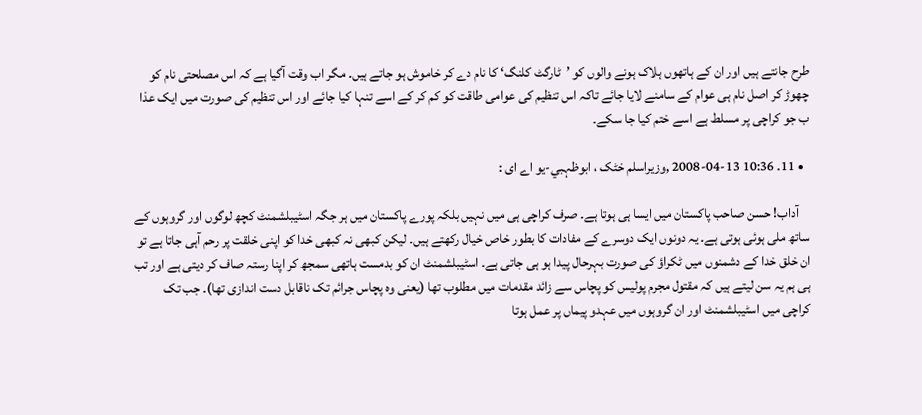طرح جانتے ہیں اور ان کے ہاتھوں ہلاک ہونے والوں کو ’ٹارگٹ کلنگ‘ کا نام دے کر خاموش ہو جاتے ہیں۔ مگر اب وقت آگيا ہے کہ اس مصلحتی نام کو چھوڑ کر اصل نام ہی عوام کے سامنے لايا جائے تاکہ اس تنظيم کی عوامی طاقت کو کم کر کے اسے تنہا کيا جائے اور اس تنظيم کی صورت میں ايک عذا ب جو کراچی پر مسلط ہے اسے ختم کيا جا سکے۔

  • 11. 10:36 2008-04-13 ,وزيراسلم خٹک ، ابوظہبي-يو اے ای :

    آداب! حسن صاحب پاکستان میں ايسا ہی ہوتا ہے۔ صرف کراچی ہی میں نہیں بلکہ پورے پاکستان میں ہر جگہ اسٹيبلشمنٹ کچھ لوگوں اور گروہوں کے ساتھ ملی ہوئی ہوتی ہے۔ يہ دونوں ايک دوسرے کے مفادات کا بطور خاص خيال رکھتے ہیں۔ ليکن کبھی نہ کبھی خدا کو اپنی خلقت پر رحم آہی جاتا ہے تو ان خلق خدا کے دشمنوں میں ٹکراؤ کی صورت بہرحال پيدا ہو ہی جاتی ہے۔ اسٹيبلشمنٹ ان کو بدمست ہاتھی سمجھ کر اپنا رستہ صاف کر ديتی ہے اور تب ہی ہم يہ سن ليتے ہیں کہ مقتول مجرم پوليس کو پچاس سے زائد مقدمات میں مطلوب تھا (يعنی وہ پچاس جرائم تک ناقابل دست اندازی تھا)۔ جب تک کراچی ميں اسٹيبلشمنٹ اور ان گروہوں میں عہدو پيماں پر عمل ہوتا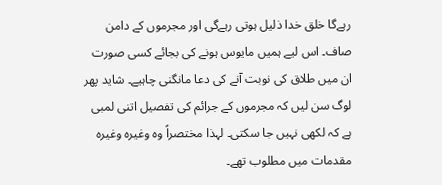رہےگا خلق خدا ذليل ہوتی رہےگی اور مجرموں کے دامن صاف۔ اس لیے ہمیں مايوس ہونے کی بجائے کسی صورت ان میں طلاق کی نوبت آنے کی دعا مانگنی چاہيے۔ شايد پھر لوگ سن لیں کہ مجرموں کے جرائم کی تفصيل اتنی لمبی ہے کہ لکھی نہیں جا سکتی۔ لہذا مختصراً وہ وغيرہ وغيرہ مقدمات میں مطلوب تھے۔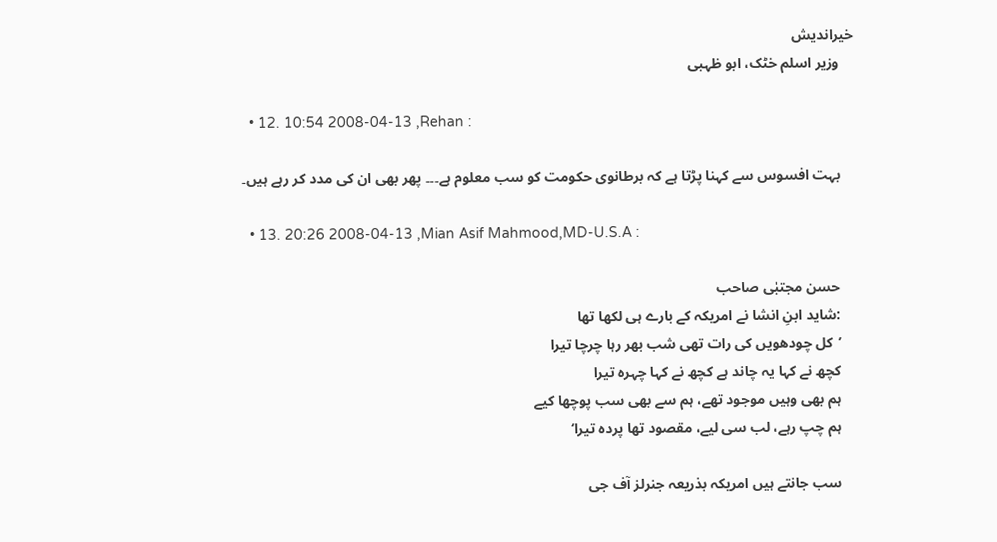خيرانديش
    وزير اسلم خٹک، ابو ظہبی

  • 12. 10:54 2008-04-13 ,Rehan :

    بہت افسوس سے کہنا پڑتا ہے کہ برطانوی حکومت کو سب معلوم ہے۔۔۔ پھر بھی ان کی مدد کر رہے ہیں۔

  • 13. 20:26 2008-04-13 ,Mian Asif Mahmood,MD-U.S.A :

    حسن مجتبٰی صاحب
    :شايد ابنِ انشا نے امريکہ کے بارے ہی لکھا تھا
    ’کل چودھويں کی رات تھی شب بھر رہا چرچا تيرا
    کچھ نے کہا يہ چاند ہے کچھ نے کہا چہرہ تيرا
    ہم بھی وہیں موجود تھے، ہم سے بھی سب پوچھا کیے
    ہم چپ رہے، لب سی لیے، مقصود تھا پردہ تيرا‘

    سب جانتے ہیں امريکہ بذريعہ جنرلز آف جی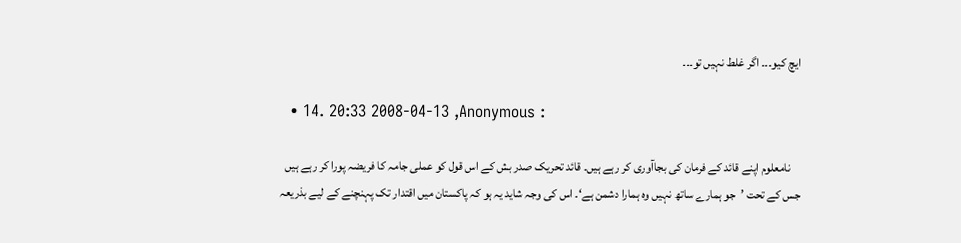ايچ کيو۔۔۔ اگر غلط نہیں تو۔۔۔

  • 14. 20:33 2008-04-13 ,Anonymous :

    نامعلوم اپنے قائد کے فرمان کی بجاآوری کر رہے ہیں۔ قائد تحريک صدر بش کے اس قول کو عملی جامہ کا فريضہ پورا کر رہے ہیں جس کے تحت ’جو ہمارے ساتھ نہیں وہ ہمارا دشمن ہے‘۔ اس کی وجہ شايد يہ ہو کہ پاکستان میں اقتدار تک پہنچنے کے ليے بذريعہ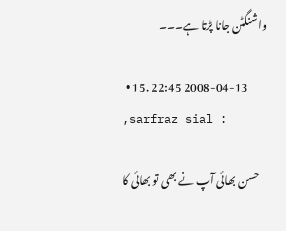واشنگٹن جانا پڑتا ہے۔۔۔

  • 15. 22:45 2008-04-13 ,sarfraz sial :

    حسن بھائی آپ نے بھی تو بھائی کا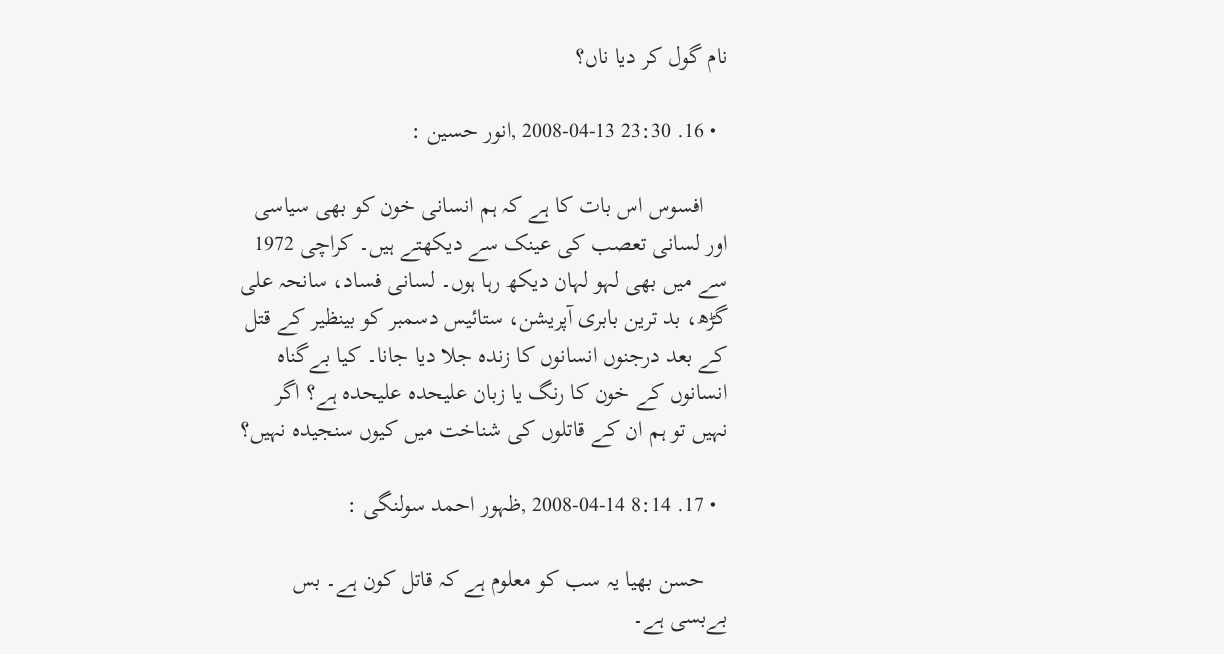نام گول کر ديا ناں؟

  • 16. 23:30 2008-04-13 ,انور حسين :

    افسوس اس بات کا ہے کہ ہم انسانی خون کو بھی سياسی اور لسانی تعصب کی عينک سے ديکھتے ہیں۔ کراچی 1972 سے میں بھی لہو لہان ديکھ رہا ہوں۔ لسانی فساد، سانحہ علی گڑھ، بد ترين بابری آپريشن، ستائيس دسمبر کو بينظير کے قتل کے بعد درجنوں انسانوں کا زندہ جلا ديا جانا۔ کيا بےگناہ انسانوں کے خون کا رنگ يا زبان علیحدہ علیحدہ ہے؟ اگر نہیں تو ہم ان کے قاتلوں کی شناخت میں کيوں سنجيدہ نہیں؟

  • 17. 8:14 2008-04-14 ,ظہور احمد سولنگی :

    حسن بھیا یہ سب کو معلوم ہے کہ قاتل کون ہے۔ بس بےبسی ہے۔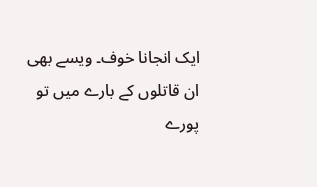ایک انجانا خوف۔ ویسے بھی ان قاتلوں کے بارے میں تو پورے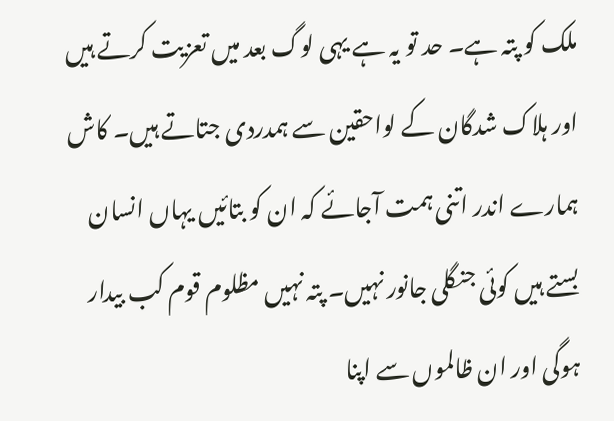ملک کو پتہ ہے۔ حد تو یہ ہے یہی لوگ بعد میں تعزیت کرتے ہیں اور ہلاک شدگان کے لواحقین سے ہمدردی جتاتے ہیں۔ کاش ہمارے اندر اتنی ہمت آجائے کہ ان کو بتائیں یہاں انسان بستے ہیں کوئی جنگلی جانور نہیں۔ پتہ نہیں مظلوم قوم کب بیدار ہوگی اور ان ظالموں سے اپنا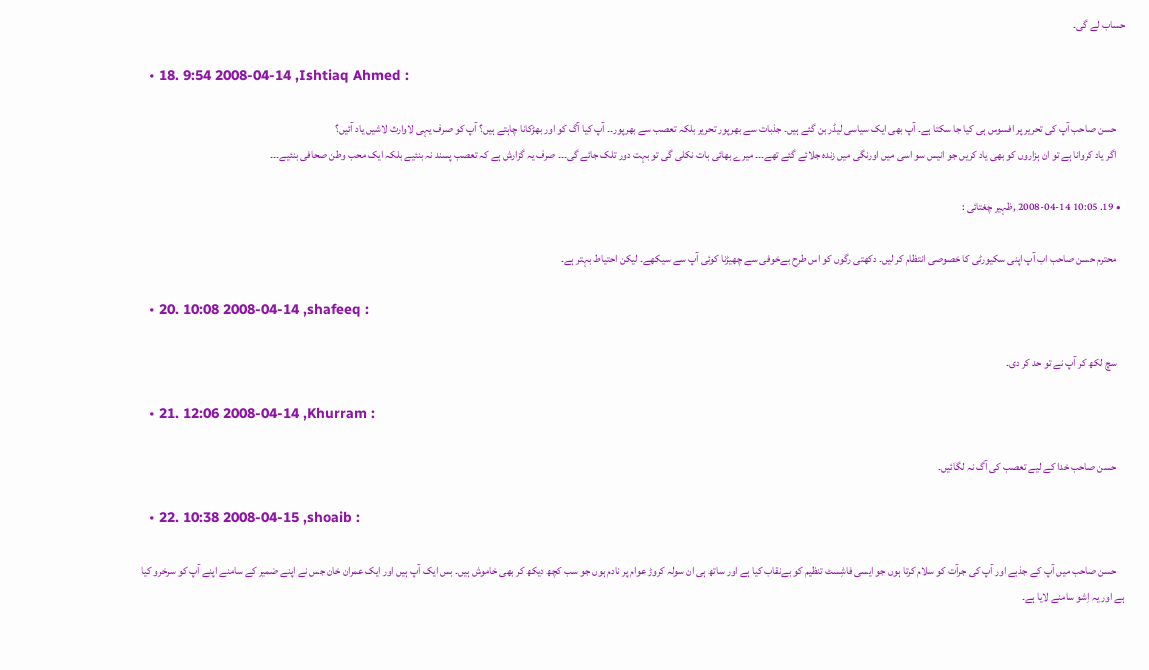حساب لے گی۔

  • 18. 9:54 2008-04-14 ,Ishtiaq Ahmed :

    حسن صاحب آپ کی تحریر پر افسوس ہی کیا جا سکتا ہے۔ آپ بھی ایک سیاسی لیڈر بن گئے ہیں۔ جذبات سے بھرپور تحریر بلکہ تعصب سے بھرپور۔۔ آپ کیا آگ کو اور بھڑکانا چاہتے ہیں؟ آپ کو صرف یہی لاوارث لاشیں یاد آئیں؟
    اگر یاد کروانا ہے تو ان ہزاروں کو بھی یاد کریں جو انیس سو اسی میں اورنگی میں زندہ جلائے گئے تھے۔۔۔ میرے بھائی بات نکلی گی تو بہت دور تلک جائے گی۔۔۔ صرف یہ گزارش ہے کہ تعصب پسند نہ بنئیے بلکہ ایک محب وطن صحافی بنئیے۔۔۔

  • 19. 10:05 2008-04-14 ,ظہير چغتائی :

    محترم حسن صاحب اب آپ اپنی سکيورٹی کا خصوصی انتظام کر لیں۔ دکھتی رگوں کو اس طرح بےخوفی سے چھيڑنا کوئی آپ سے سيکھے۔ ليکن احتياط بہتر ہے۔

  • 20. 10:08 2008-04-14 ,shafeeq :

    سچ لکھ کر آپ نے تو حد کر دی۔

  • 21. 12:06 2008-04-14 ,Khurram :

    حسن صاحب خدا کے لیے تعصب کی آگ نہ لگائیں۔

  • 22. 10:38 2008-04-15 ,shoaib :

    حسن صاحب میں آپ کے جذبے اور آپ کی جرآت کو سلام کرتا ہوں جو ایسی فاشِسٹ تنظیم کو بےنقاب کیا ہے اور ساتھ ہی ان سولہ کروڑ عوام پر نادم ہوں جو سب کچھ دیکھ کر بھی خاموش ہیں۔ بس ایک آپ ہیں اور ایک عمران خان جس نے اپنے ضمیر کے سامنے اپنے آپ کو سرخرو کیا ہے اور یہ اِشو سامنے لایا ہے۔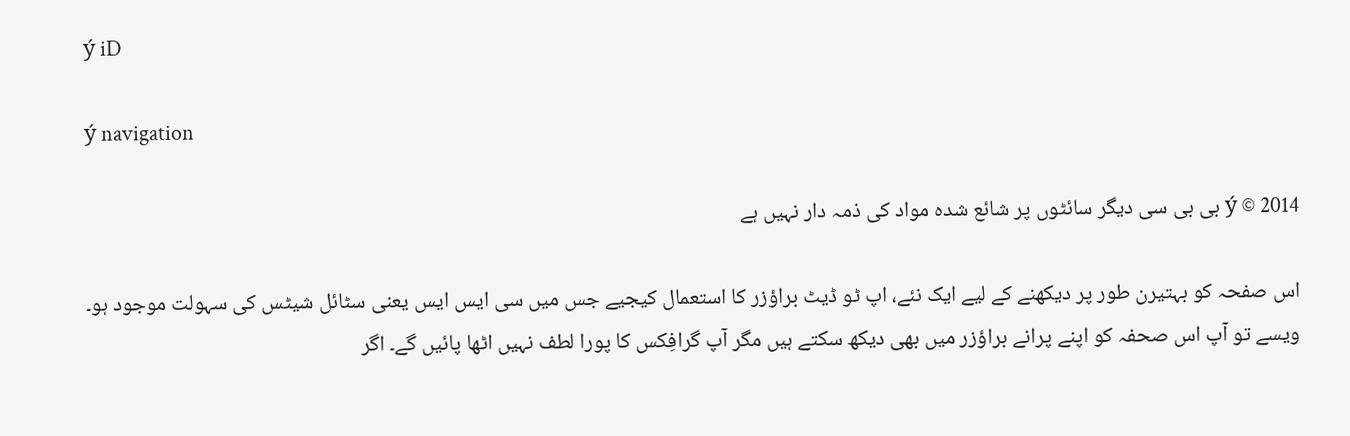ý iD

ý navigation

ý © 2014 بی بی سی دیگر سائٹوں پر شائع شدہ مواد کی ذمہ دار نہیں ہے

اس صفحہ کو بہتیرن طور پر دیکھنے کے لیے ایک نئے، اپ ٹو ڈیٹ براؤزر کا استعمال کیجیے جس میں سی ایس ایس یعنی سٹائل شیٹس کی سہولت موجود ہو۔ ویسے تو آپ اس صحفہ کو اپنے پرانے براؤزر میں بھی دیکھ سکتے ہیں مگر آپ گرافِکس کا پورا لطف نہیں اٹھا پائیں گے۔ اگر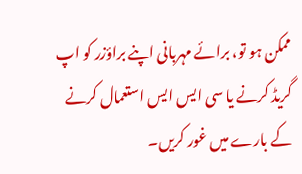ممکن ہو تو، برائے مہربانی اپنے براؤزر کو اپ گریڈ کرنے یا سی ایس ایس استعمال کرنے کے بارے میں غور کریں۔